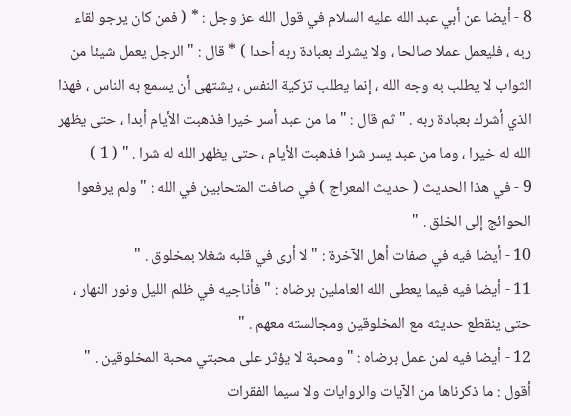8 - أيضا عن أبي عبد الله عليه السلام في قول الله عز وجل : * ( فمن كان يرجو لقاء
ربه ، فليعمل عملا صالحا ، ولا يشرك بعبادة ربه أحدا ) * قال : " الرجل يعمل شيئا من
الثواب لا يطلب به وجه الله ، إنما يطلب تزكية النفس ، يشتهى أن يسمع به الناس ، فهذا
الذي أشرك بعبادة ربه . " ثم قال : " ما من عبد أسر خيرا فذهبت الأيام أبدا ، حتى يظهر
الله له خيرا ، وما من عبد يسر شرا فذهبت الأيام ، حتى يظهر الله له شرا . " ( 1 )
9 - في هذا الحديث ( حديث المعراج ) في صافت المتحابين في الله : " ولم يرفعوا
الحوائج إلى الخلق . "
10 - أيضا فيه في صفات أهل الآخرة : " لا أرى في قلبه شغلا بمخلوق . "
11 - أيضا فيه فيما يعطى الله العاملين برضاه : " فأناجيه في ظلم الليل ونور النهار ،
حتى ينقطع حديثه مع المخلوقين ومجالسته معهم . "
12 - أيضا فيه لمن عمل برضاه : " ومحبة لا يؤثر على محبتي محبة المخلوقين . "
أقول : ما ذكرناها من الآيات والروايات ولا سيما الفقرات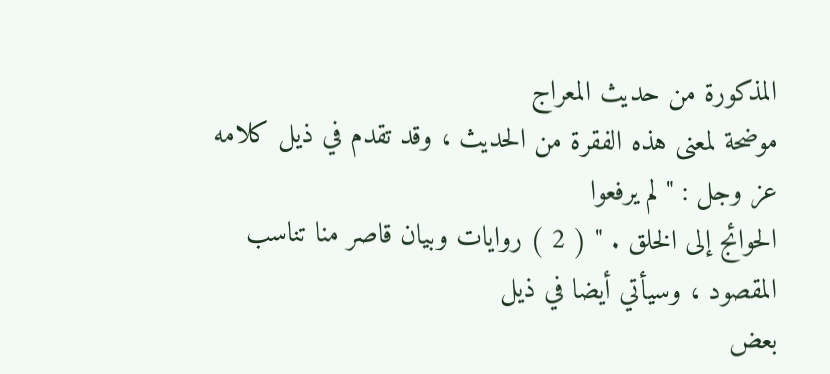المذكورة من حديث المعراج
موضحة لمعنى هذه الفقرة من الحديث ، وقد تقدم في ذيل كلامه عز وجل : " لم يرفعوا
الحوائج إلى الخلق . " ( 2 ) روايات وبيان قاصر منا تناسب المقصود ، وسيأتي أيضا في ذيل
بعض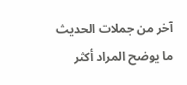آخر من جملات الحديث ما يوضح المراد أكثر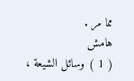مما مر .
هامش
( 1 ) وسائل الشيعة ،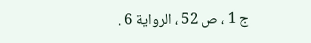ج 1 ، ص 52 ، الرواية 6 .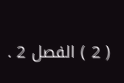( 2 ) الفصل 2 .